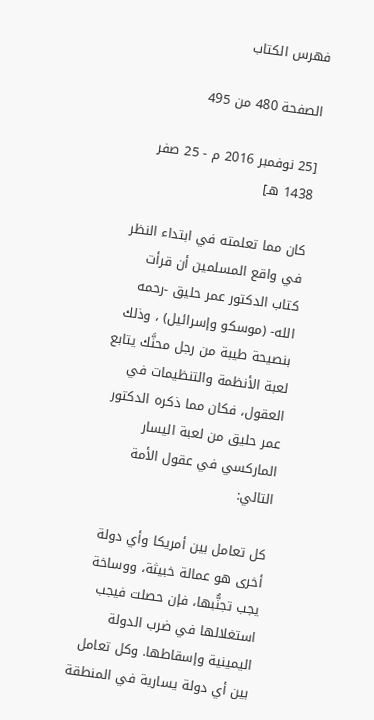فهرس الكتاب

الصفحة 480 من 495

[25 نوفمبر 2016 م - 25 صفر 1438 هـ]

كان مما تعلمته في ابتداء النظر في واقع المسلمين أن قرأت كتاب الدكتور عمر حليق -رحمه الله- (موسكو وإسرائيل) ، وذلك بنصيحة طيبة من رجل محنَّك يتابع لعبة الأنظمة والتنظيمات في العقول، فكان مما ذكره الدكتور عمر حليق من لعبة اليسار الماركسي في عقول الأمة التالي:

كل تعامل بين أمريكا وأي دولة أخرى هو عمالة خبيثة، ووساخة يجب تجنُّبها، فإن حصلت فيجب استغلالها في ضرب الدولة اليمينية وإسقاطها. وكل تعامل بين أي دولة يسارية في المنطقة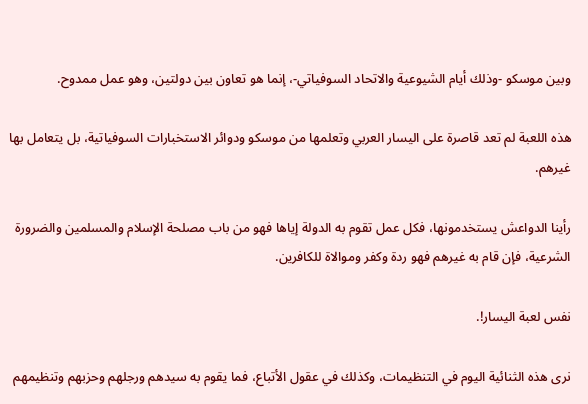وبين موسكو -وذلك أيام الشيوعية والاتحاد السوفياتي-، إنما هو تعاون بين دولتين، وهو عمل ممدوح.

هذه اللعبة لم تعد قاصرة على اليسار العربي وتعلمها من موسكو ودوائر الاستخبارات السوفياتية، بل يتعامل بها غيرهم.

رأينا الدواعش يستخدمونها، فكل عمل تقوم به الدولة إياها فهو من باب مصلحة الإسلام والمسلمين والضرورة الشرعية، فإن قام به غيرهم فهو ردة وكفر وموالاة للكافرين.

نفس لعبة اليسار!.

نرى هذه الثنائية اليوم في التنظيمات، وكذلك في عقول الأتباع، فما يقوم به سيدهم ورجلهم وحزبهم وتنظيمهم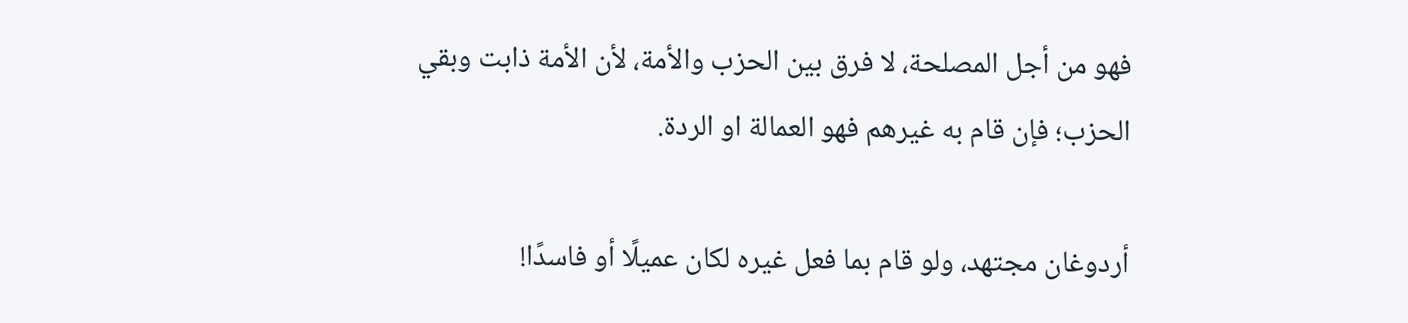فهو من أجل المصلحة، لا فرق بين الحزب والأمة، لأن الأمة ذابت وبقي الحزب؛ فإن قام به غيرهم فهو العمالة او الردة.

أردوغان مجتهد، ولو قام بما فعل غيره لكان عميلًا أو فاسدًا!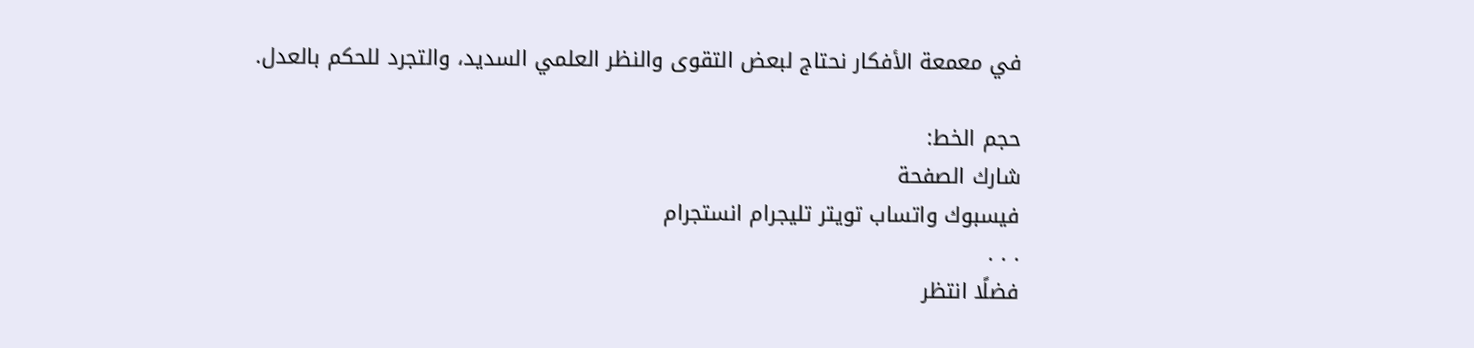في معمعة الأفكار نحتاج لبعض التقوى والنظر العلمي السديد، والتجرد للحكم بالعدل.

حجم الخط:
شارك الصفحة
فيسبوك واتساب تويتر تليجرام انستجرام
. . .
فضلًا انتظر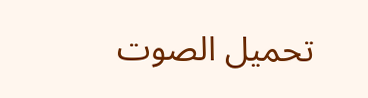تحميل الصوت